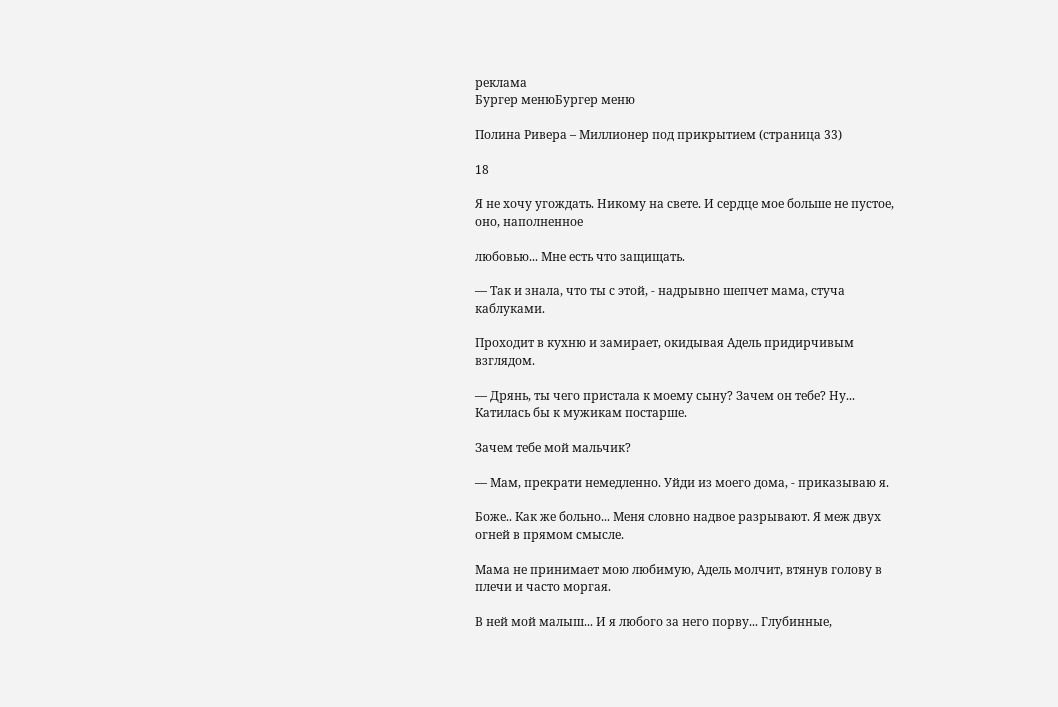реклама
Бургер менюБургер меню

Полина Ривера – Миллионер под прикрытием (страница 33)

18

Я не хочу угождать. Никому на свете. И сердце мое больше не пустое, оно, наполненное

любовью... Мне есть что защищать.

— Так и знала, что ты с этой, - надрывно шепчет мама, стуча каблуками.

Проходит в кухню и замирает, окидывая Адель придирчивым взглядом.

— Дрянь, ты чего пристала к моему сыну? Зачем он тебе? Ну... Катилась бы к мужикам постарше.

Зачем тебе мой мальчик?

— Мам, прекрати немедленно. Уйди из моего дома, - приказываю я.

Боже.. Как же больно... Меня словно надвое разрывают. Я меж двух огней в прямом смысле.

Мама не принимает мою любимую, Адель молчит, втянув голову в плечи и часто моргая.

В ней мой малыш... И я любого за него порву... Глубинные,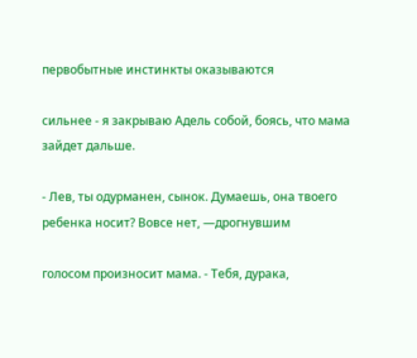первобытные инстинкты оказываются

сильнее - я закрываю Адель собой, боясь, что мама зайдет дальше.

- Лев, ты одурманен, сынок. Думаешь, она твоего ребенка носит? Вовсе нет, —дрогнувшим

голосом произносит мама. - Тебя, дурака,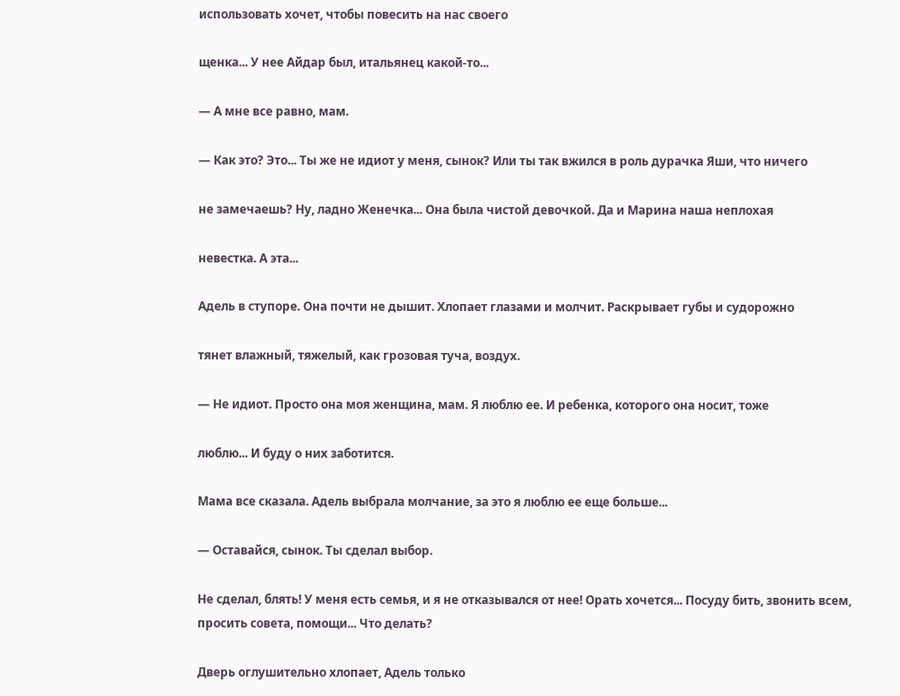использовать хочет, чтобы повесить на нас своего

щенка... У нее Айдар был, итальянец какой-то...

— А мне все равно, мам.

— Как это? Это... Ты же не идиот у меня, сынок? Или ты так вжился в роль дурачка Яши, что ничего

не замечаешь? Ну, ладно Женечка... Она была чистой девочкой. Да и Марина наша неплохая

невестка. А эта...

Адель в ступоре. Она почти не дышит. Хлопает глазами и молчит. Раскрывает губы и судорожно

тянет влажный, тяжелый, как грозовая туча, воздух.

— Не идиот. Просто она моя женщина, мам. Я люблю ее. И ребенка, которого она носит, тоже

люблю... И буду о них заботится.

Мама все сказала. Адель выбрала молчание, за это я люблю ее еще больше...

— Оставайся, сынок. Ты сделал выбор.

Не сделал, блять! У меня есть семья, и я не отказывался от нее! Орать хочется... Посуду бить, звонить всем, просить совета, помощи... Что делать?

Дверь оглушительно хлопает, Адель только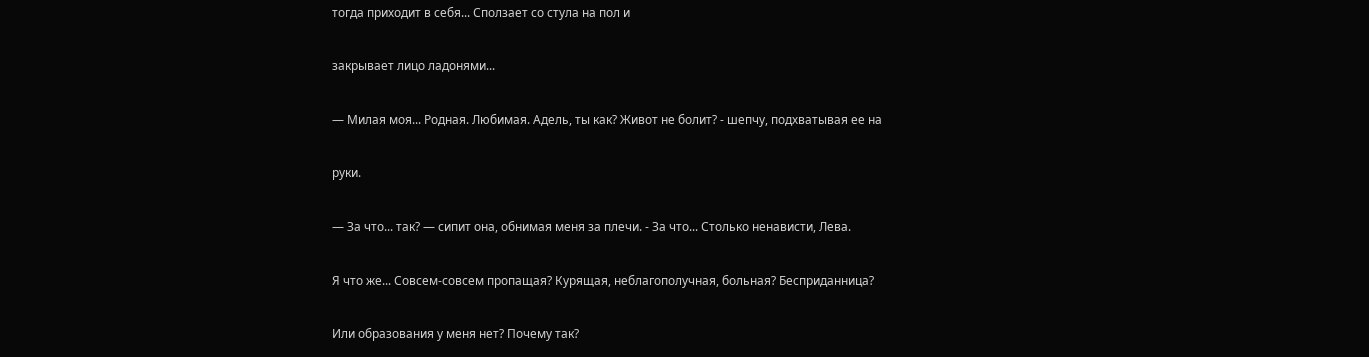тогда приходит в себя... Сползает со стула на пол и

закрывает лицо ладонями...

— Милая моя... Родная. Любимая. Адель, ты как? Живот не болит? - шепчу, подхватывая ее на

руки.

— За что... так? — сипит она, обнимая меня за плечи. - За что... Столько ненависти, Лева.

Я что же... Совсем-совсем пропащая? Курящая, неблагополучная, больная? Бесприданница?

Или образования у меня нет? Почему так?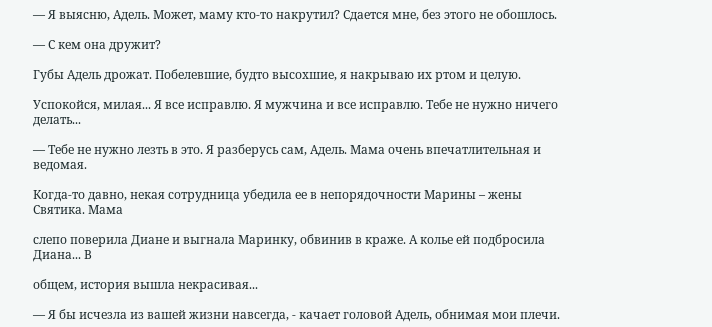— Я выясню, Адель. Может, маму кто-то накрутил? Сдается мне, без этого не обошлось.

— С кем она дружит?

Губы Адель дрожат. Побелевшие, будто высохшие, я накрываю их ртом и целую.

Успокойся, милая... Я все исправлю. Я мужчина и все исправлю. Тебе не нужно ничего делать...

— Тебе не нужно лезть в это. Я разберусь сам, Адель. Мама очень впечатлительная и ведомая.

Когда-то давно, некая сотрудница убедила ее в непорядочности Марины – жены Святика. Мама

слепо поверила Диане и выгнала Маринку, обвинив в краже. А колье ей подбросила Диана... В

общем, история вышла некрасивая...

— Я бы исчезла из вашей жизни навсегда, - качает головой Адель, обнимая мои плечи.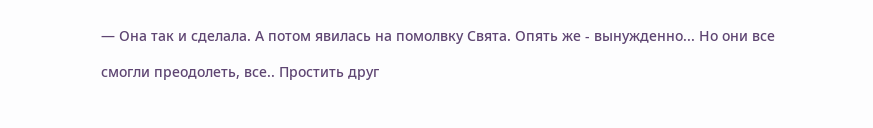— Она так и сделала. А потом явилась на помолвку Свята. Опять же - вынужденно... Но они все

смогли преодолеть, все.. Простить друг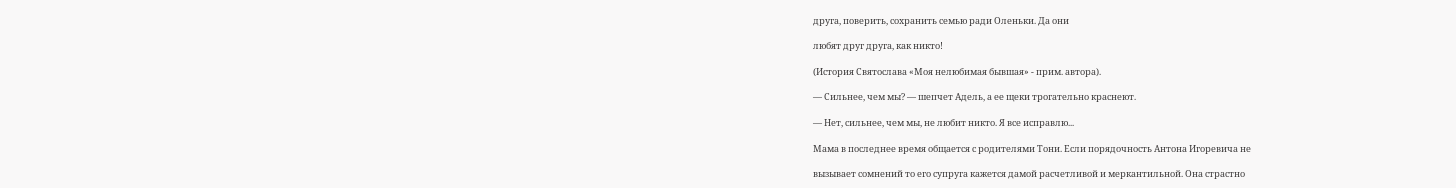друга, поверить, сохранить семью ради Оленьки. Да они

любят друг друга, как никто!

(История Святослава «Моя нелюбимая бывшая» - прим. автора).

— Сильнее, чем мы? — шепчет Адель, а ее щеки трогательно краснеют.

— Нет, сильнее, чем мы, не любит никто. Я все исправлю...

Мама в последнее время общается с родителями Тони. Если порядочность Антона Игоревича не

вызывает сомнений то его супруга кажется дамой расчетливой и меркантильной. Она страстно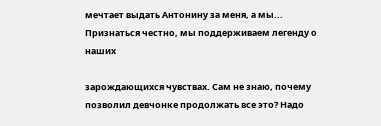мечтает выдать Антонину за меня, а мы... Признаться честно, мы поддерживаем легенду о наших

зарождающихся чувствах. Сам не знаю, почему позволил девчонке продолжать все это? Надо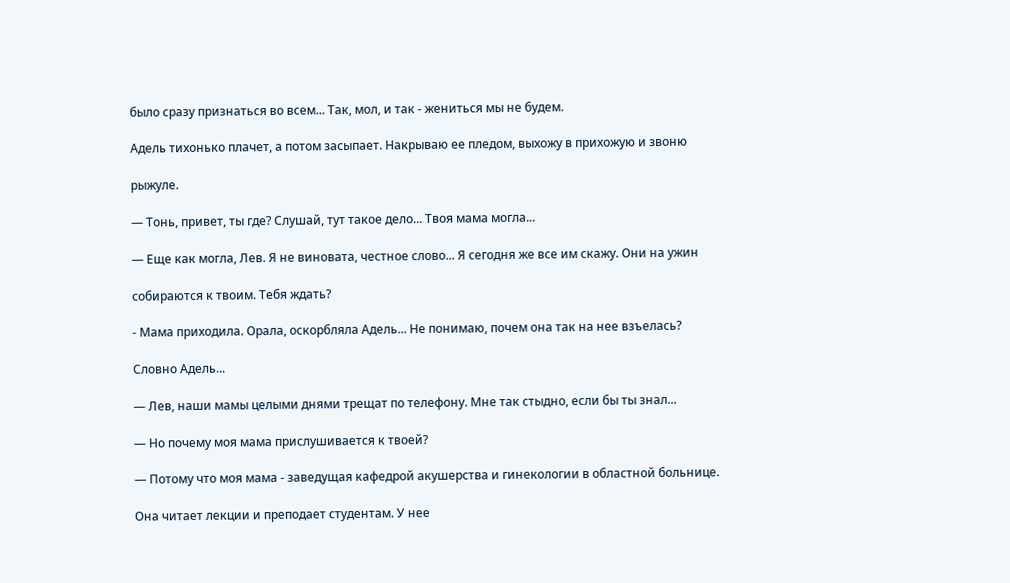было сразу признаться во всем... Так, мол, и так - жениться мы не будем.

Адель тихонько плачет, а потом засыпает. Накрываю ее пледом, выхожу в прихожую и звоню

рыжуле.

— Тонь, привет, ты где? Слушай, тут такое дело... Твоя мама могла...

— Еще как могла, Лев. Я не виновата, честное слово... Я сегодня же все им скажу. Они на ужин

собираются к твоим. Тебя ждать?

- Мама приходила. Орала, оскорбляла Адель... Не понимаю, почем она так на нее взъелась?

Словно Адель...

— Лев, наши мамы целыми днями трещат по телефону. Мне так стыдно, если бы ты знал...

— Но почему моя мама прислушивается к твоей?

— Потому что моя мама - заведущая кафедрой акушерства и гинекологии в областной больнице.

Она читает лекции и преподает студентам. У нее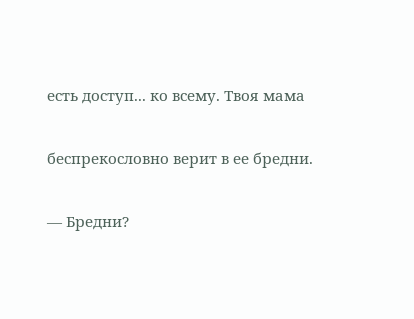есть доступ... ко всему. Твоя мама

беспрекословно верит в ее бредни.

— Бредни?